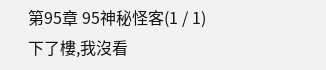第95章 95神秘怪客(1 / 1)
下了樓,我沒看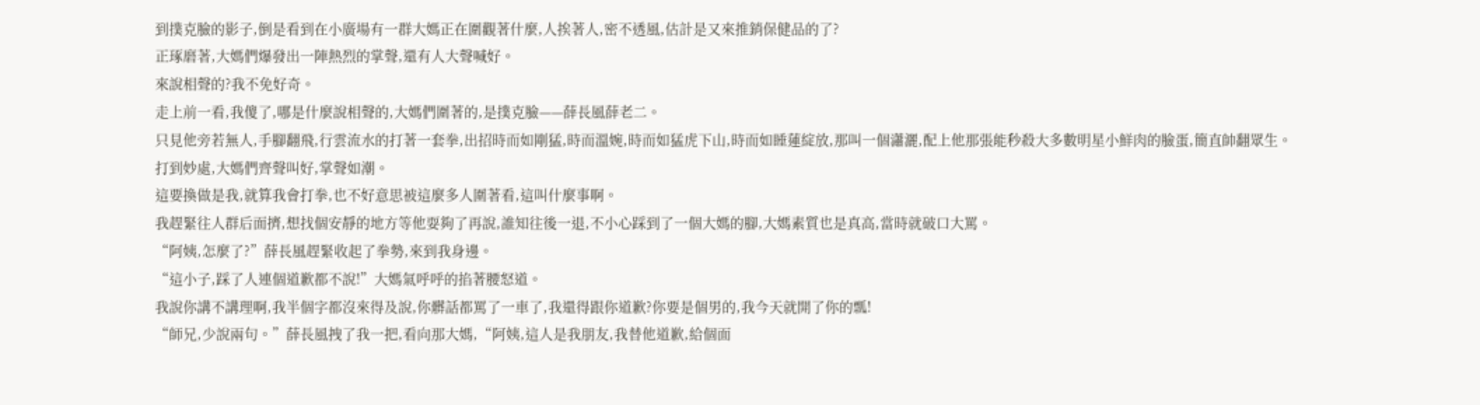到撲克臉的影子,倒是看到在小廣場有一群大媽正在圍觀著什麼,人挨著人,密不透風,估計是又來推銷保健品的了?
正琢磨著,大媽們爆發出一陣熱烈的掌聲,還有人大聲喊好。
來說相聲的?我不免好奇。
走上前一看,我傻了,哪是什麼說相聲的,大媽們圍著的,是撲克臉——薛長風薛老二。
只見他旁若無人,手腳翻飛,行雲流水的打著一套拳,出招時而如剛猛,時而溫婉,時而如猛虎下山,時而如睡蓮綻放,那叫一個瀟灑,配上他那張能秒殺大多數明星小鮮肉的臉蛋,簡直帥翻眾生。
打到妙處,大媽們齊聲叫好,掌聲如潮。
這要換做是我,就算我會打拳,也不好意思被這麼多人圍著看,這叫什麼事啊。
我趕緊往人群后面擠,想找個安靜的地方等他耍夠了再說,誰知往後一退,不小心踩到了一個大媽的腳,大媽素質也是真高,當時就破口大罵。
“阿姨,怎麼了?”薛長風趕緊收起了拳勢,來到我身邊。
“這小子,踩了人連個道歉都不說!”大媽氣呼呼的掐著腰怒道。
我說你講不講理啊,我半個字都沒來得及說,你髒話都罵了一車了,我還得跟你道歉?你要是個男的,我今天就開了你的瓢!
“師兄,少說兩句。”薛長風拽了我一把,看向那大媽,“阿姨,這人是我朋友,我替他道歉,給個面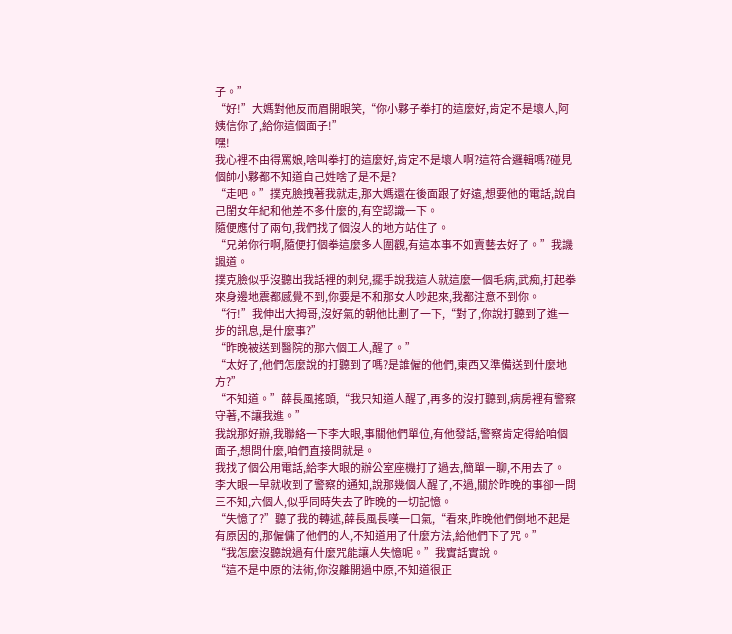子。”
“好!”大媽對他反而眉開眼笑,“你小夥子拳打的這麼好,肯定不是壞人,阿姨信你了,給你這個面子!”
嘿!
我心裡不由得罵娘,啥叫拳打的這麼好,肯定不是壞人啊?這符合邏輯嗎?碰見個帥小夥都不知道自己姓啥了是不是?
“走吧。”撲克臉拽著我就走,那大媽還在後面跟了好遠,想要他的電話,說自己閨女年紀和他差不多什麼的,有空認識一下。
隨便應付了兩句,我們找了個沒人的地方站住了。
“兄弟你行啊,隨便打個拳這麼多人圍觀,有這本事不如賣藝去好了。”我譏諷道。
撲克臉似乎沒聽出我話裡的刺兒,擺手說我這人就這麼一個毛病,武痴,打起拳來身邊地震都感覺不到,你要是不和那女人吵起來,我都注意不到你。
“行!”我伸出大拇哥,沒好氣的朝他比劃了一下,“對了,你說打聽到了進一步的訊息,是什麼事?”
“昨晚被送到醫院的那六個工人,醒了。”
“太好了,他們怎麼說的打聽到了嗎?是誰僱的他們,東西又準備送到什麼地方?”
“不知道。”薛長風搖頭,“我只知道人醒了,再多的沒打聽到,病房裡有警察守著,不讓我進。”
我說那好辦,我聯絡一下李大眼,事關他們單位,有他發話,警察肯定得給咱個面子,想問什麼,咱們直接問就是。
我找了個公用電話,給李大眼的辦公室座機打了過去,簡單一聊,不用去了。
李大眼一早就收到了警察的通知,說那幾個人醒了,不過,關於昨晚的事卻一問三不知,六個人,似乎同時失去了昨晚的一切記憶。
“失憶了?”聽了我的轉述,薛長風長嘆一口氣,“看來,昨晚他們倒地不起是有原因的,那僱傭了他們的人,不知道用了什麼方法,給他們下了咒。”
“我怎麼沒聽說過有什麼咒能讓人失憶呢。”我實話實說。
“這不是中原的法術,你沒離開過中原,不知道很正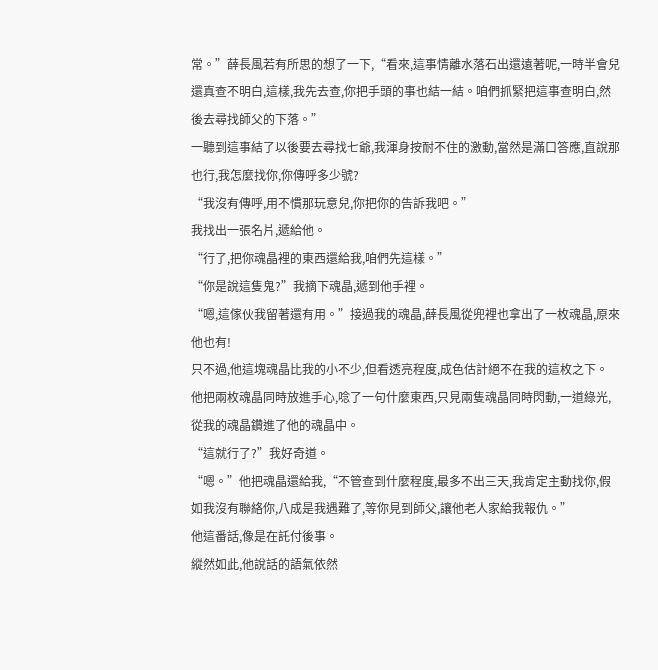常。”薛長風若有所思的想了一下,“看來,這事情離水落石出還遠著呢,一時半會兒還真查不明白,這樣,我先去查,你把手頭的事也結一結。咱們抓緊把這事查明白,然後去尋找師父的下落。”
一聽到這事結了以後要去尋找七爺,我渾身按耐不住的激動,當然是滿口答應,直說那也行,我怎麼找你,你傳呼多少號?
“我沒有傳呼,用不慣那玩意兒,你把你的告訴我吧。”
我找出一張名片,遞給他。
“行了,把你魂晶裡的東西還給我,咱們先這樣。”
“你是說這隻鬼?”我摘下魂晶,遞到他手裡。
“嗯,這傢伙我留著還有用。”接過我的魂晶,薛長風從兜裡也拿出了一枚魂晶,原來他也有!
只不過,他這塊魂晶比我的小不少,但看透亮程度,成色估計絕不在我的這枚之下。
他把兩枚魂晶同時放進手心,唸了一句什麼東西,只見兩隻魂晶同時閃動,一道綠光,從我的魂晶鑽進了他的魂晶中。
“這就行了?”我好奇道。
“嗯。”他把魂晶還給我,“不管查到什麼程度,最多不出三天,我肯定主動找你,假如我沒有聯絡你,八成是我遇難了,等你見到師父,讓他老人家給我報仇。”
他這番話,像是在託付後事。
縱然如此,他說話的語氣依然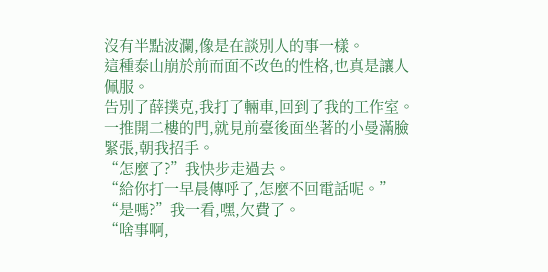沒有半點波瀾,像是在談別人的事一樣。
這種泰山崩於前而面不改色的性格,也真是讓人佩服。
告別了薛撲克,我打了輛車,回到了我的工作室。
一推開二樓的門,就見前臺後面坐著的小曼滿臉緊張,朝我招手。
“怎麼了?”我快步走過去。
“給你打一早晨傳呼了,怎麼不回電話呢。”
“是嗎?”我一看,嘿,欠費了。
“啥事啊,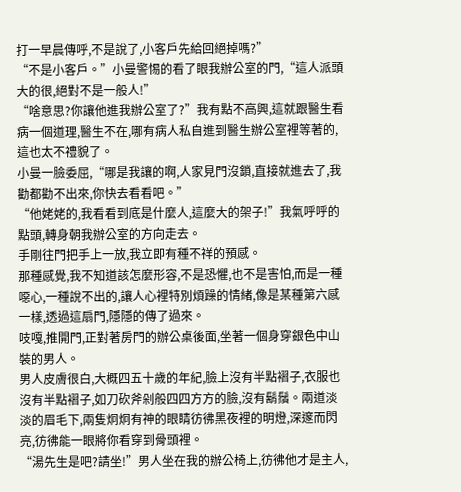打一早晨傳呼,不是說了,小客戶先給回絕掉嗎?”
“不是小客戶。”小曼警惕的看了眼我辦公室的門,“這人派頭大的很,絕對不是一般人!”
“啥意思?你讓他進我辦公室了?”我有點不高興,這就跟醫生看病一個道理,醫生不在,哪有病人私自進到醫生辦公室裡等著的,這也太不禮貌了。
小曼一臉委屈,“哪是我讓的啊,人家見門沒鎖,直接就進去了,我勸都勸不出來,你快去看看吧。”
“他姥姥的,我看看到底是什麼人,這麼大的架子!”我氣呼呼的點頭,轉身朝我辦公室的方向走去。
手剛往門把手上一放,我立即有種不祥的預感。
那種感覺,我不知道該怎麼形容,不是恐懼,也不是害怕,而是一種噁心,一種說不出的,讓人心裡特別煩躁的情緒,像是某種第六感一樣,透過這扇門,隱隱的傳了過來。
吱嘎,推開門,正對著房門的辦公桌後面,坐著一個身穿銀色中山裝的男人。
男人皮膚很白,大概四五十歲的年紀,臉上沒有半點褶子,衣服也沒有半點褶子,如刀砍斧剁般四四方方的臉,沒有鬍鬚。兩道淡淡的眉毛下,兩隻炯炯有神的眼睛彷彿黑夜裡的明燈,深邃而閃亮,彷彿能一眼將你看穿到骨頭裡。
“湯先生是吧?請坐!”男人坐在我的辦公椅上,彷彿他才是主人,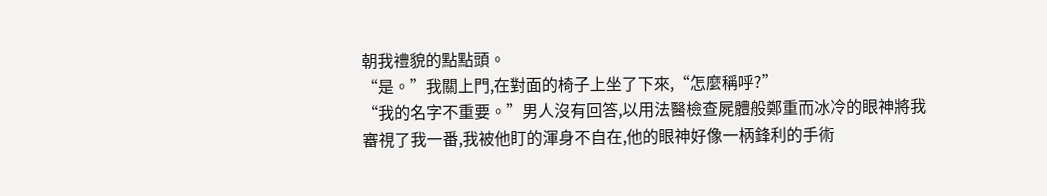朝我禮貌的點點頭。
“是。”我關上門,在對面的椅子上坐了下來,“怎麼稱呼?”
“我的名字不重要。”男人沒有回答,以用法醫檢查屍體般鄭重而冰冷的眼神將我審視了我一番,我被他盯的渾身不自在,他的眼神好像一柄鋒利的手術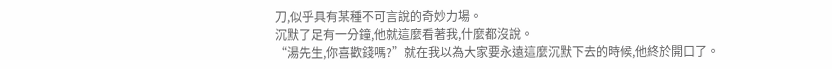刀,似乎具有某種不可言說的奇妙力場。
沉默了足有一分鐘,他就這麼看著我,什麼都沒說。
“湯先生,你喜歡錢嗎?”就在我以為大家要永遠這麼沉默下去的時候,他終於開口了。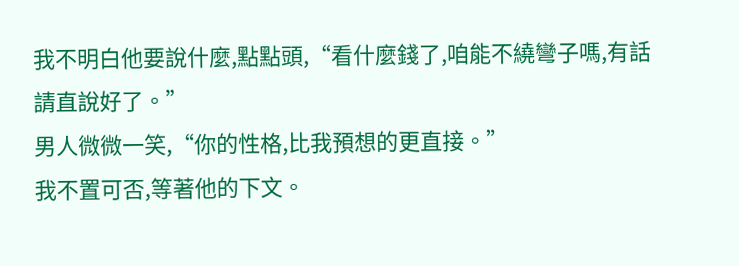我不明白他要說什麼,點點頭,“看什麼錢了,咱能不繞彎子嗎,有話請直說好了。”
男人微微一笑,“你的性格,比我預想的更直接。”
我不置可否,等著他的下文。